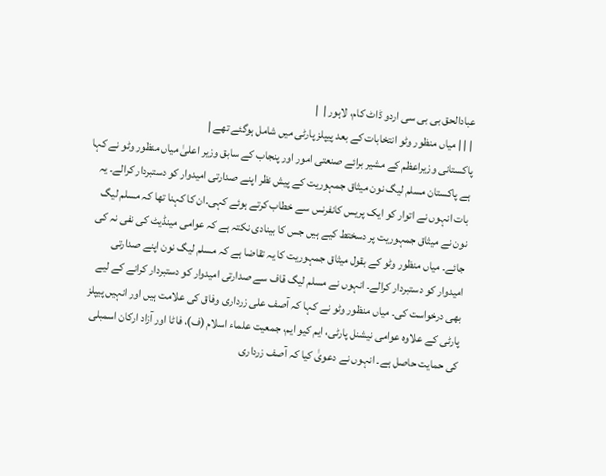عبادالحق بی بی سی اردو ڈاٹ کام، لاہور |  |
 | | | میاں منظور وٹو انتخابات کے بعد پیپلز پارٹی میں شامل ہوگئے تھے |
پاکستانی وزیراعظم کے مشیر برائے صنعتی امور اور پنجاب کے سابق وزیر اعلیٰ میاں منظور وٹو نے کہا ہے پاکستان مسلم لیگ نون میثاق جمہوریت کے پیش نظر اپنے صدارتی امیدوار کو دستبردار کرالے۔ یہ بات انہوں نے اتوار کو ایک پریس کانفرنس سے خطاب کرتے ہوئے کہی۔ان کا کہنا تھا کہ مسلم لیگ نون نے میثاق جمہوریت پر دسختط کیے ہیں جس کا بینادی نکتہ ہے کہ عوامی مینڈیٹ کی نفی نہ کی جائے۔ میاں منظور وٹو کے بقول میثاق جمہوریت کا یہ تقاضا ہے کہ مسلم لیگ نون اپنے صدارتی امیدوار کو دستبردار کرالے۔ انہوں نے مسلم لیگ قاف سے صدارتی امیدوار کو دستبردار کرانے کے لیے بھی درخواست کی۔ میاں منظور وٹو نے کہا کہ آصف علی زرداری وفاق کی علامت ہیں اور انہیں پیپلز پارٹی کے علاوہ عوامی نیشنل پارٹی، ایم کیو ایم، جمعیت علماء اسلام (ف)، فاٹا اور آزاد ارکان اسمبلی کی حمایت حاصل ہے۔ انہوں نے دعویٰ کیا کہ آصف زرداری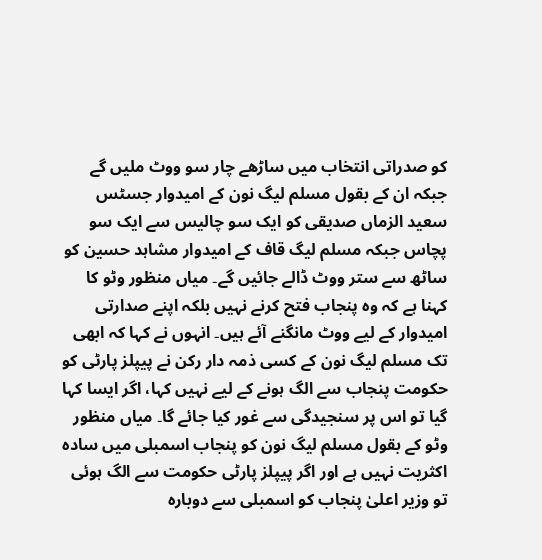کو صدراتی انتخاب میں ساڑھے چار سو ووٹ ملیں گے جبکہ ان کے بقول مسلم لیگ نون کے امیدوار جسٹس سعید الزماں صدیقی کو ایک سو چالیس سے ایک سو پچاس جبکہ مسلم لیگ قاف کے امیدوار مشاہد حسین کو ساٹھ سے ستر ووٹ ڈالے جائیں گے۔ میاں منظور وٹو کا کہنا ہے کہ وہ پنجاب فتح کرنے نہیں بلکہ اپنے صدارتی امیدوار کے لیے ووٹ مانگنے آئے ہیں۔ انہوں نے کہا کہ ابھی تک مسلم لیگ نون کے کسی ذمہ دار رکن نے پیپلز پارٹی کو حکومت پنجاب سے الگ ہونے کے لیے نہیں کہا، اگر ایسا کہا گیا تو اس پر سنجیدگی سے غور کیا جائے گا۔ میاں منظور وٹو کے بقول مسلم لیگ نون کو پنجاب اسمبلی میں سادہ اکثریت نہیں ہے اور اگر پیپلز پارٹی حکومت سے الگ ہوئی تو وزیر اعلیٰ پنجاب کو اسمبلی سے دوبارہ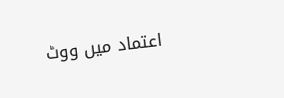اعتماد میں ووٹ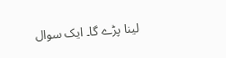لینا پڑے گا۔ ایک سوال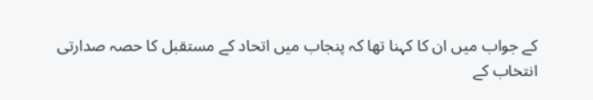کے جواب میں ان کا کہنا تھا کہ پنجاب میں اتحاد کے مستقبل کا حصہ صدارتی انتخاب کے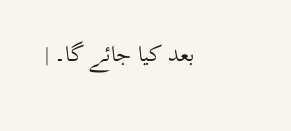بعد کیا جائے گا۔ |